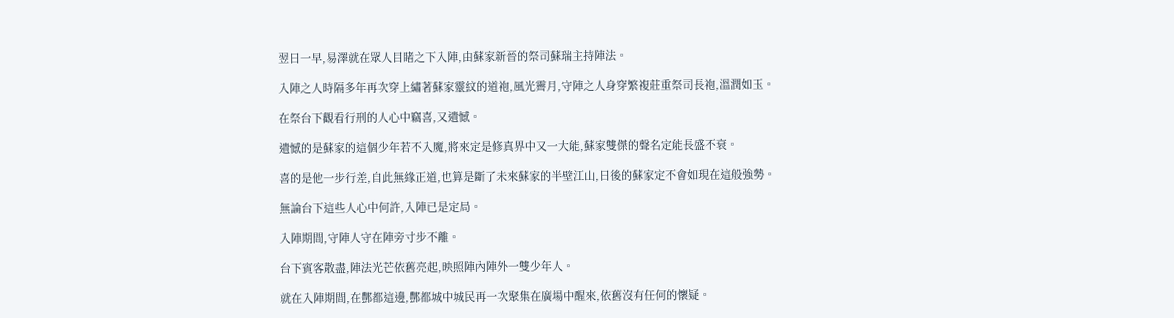翌日一早,易澤就在眾人目睹之下入陣,由蘇家新晉的祭司蘇瑞主持陣法。

入陣之人時隔多年再次穿上繡著蘇家靈紋的道袍,風光霽月,守陣之人身穿繁複莊重祭司長袍,溫潤如玉。

在祭台下觀看行刑的人心中竊喜,又遺憾。

遺憾的是蘇家的這個少年若不入魔,將來定是修真界中又一大能,蘇家雙傑的聲名定能長盛不衰。

喜的是他一步行差,自此無緣正道,也算是斷了未來蘇家的半壁江山,日後的蘇家定不會如現在這般強勢。

無論台下這些人心中何許,入陣已是定局。

入陣期間,守陣人守在陣旁寸步不離。

台下賓客散盡,陣法光芒依舊亮起,映照陣內陣外一雙少年人。

就在入陣期間,在酆都這邊,酆都城中城民再一次聚集在廣場中醒來,依舊沒有任何的懷疑。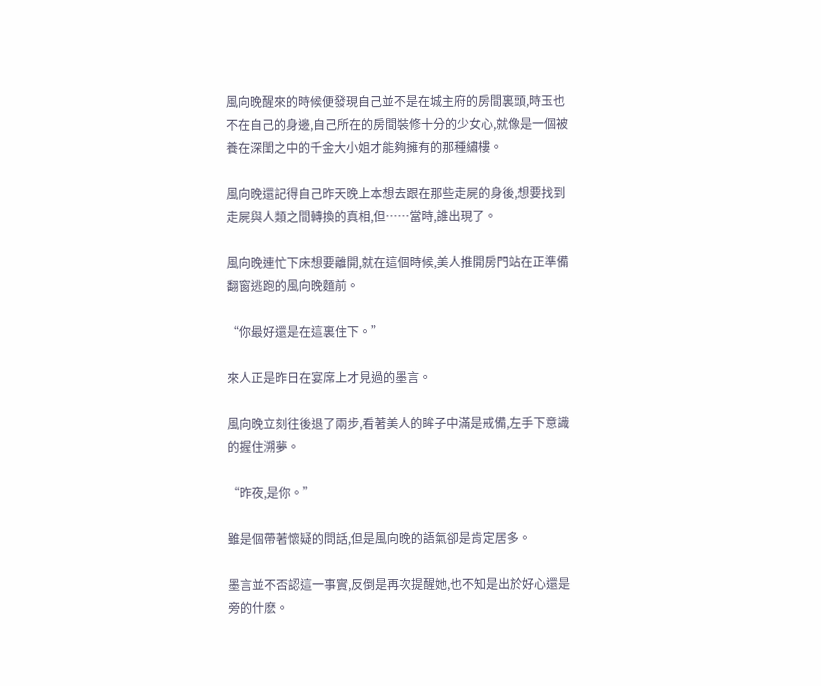風向晚醒來的時候便發現自己並不是在城主府的房間裏頭,時玉也不在自己的身邊,自己所在的房間裝修十分的少女心,就像是一個被養在深閨之中的千金大小姐才能夠擁有的那種繡樓。

風向晚還記得自己昨天晚上本想去跟在那些走屍的身後,想要找到走屍與人類之間轉換的真相,但……當時,誰出現了。

風向晚連忙下床想要離開,就在這個時候,美人推開房門站在正準備翻窗逃跑的風向晚麵前。

“你最好還是在這裏住下。”

來人正是昨日在宴席上才見過的墨言。

風向晚立刻往後退了兩步,看著美人的眸子中滿是戒備,左手下意識的握住溯夢。

“昨夜,是你。”

雖是個帶著懷疑的問話,但是風向晚的語氣卻是肯定居多。

墨言並不否認這一事實,反倒是再次提醒她,也不知是出於好心還是旁的什麽。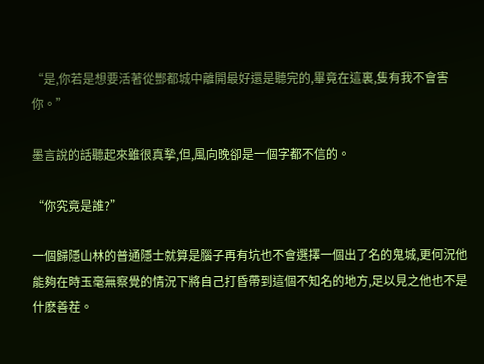“是,你若是想要活著從酆都城中離開最好還是聽完的,畢竟在這裏,隻有我不會害你。”

墨言說的話聽起來雖很真摯,但,風向晚卻是一個字都不信的。

“你究竟是誰?”

一個歸隱山林的普通隱士就算是腦子再有坑也不會選擇一個出了名的鬼城,更何況他能夠在時玉毫無察覺的情況下將自己打昏帶到這個不知名的地方,足以見之他也不是什麽善茬。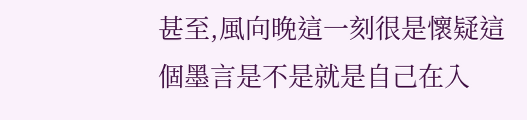甚至,風向晚這一刻很是懷疑這個墨言是不是就是自己在入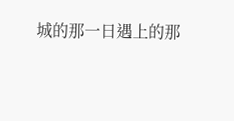城的那一日遇上的那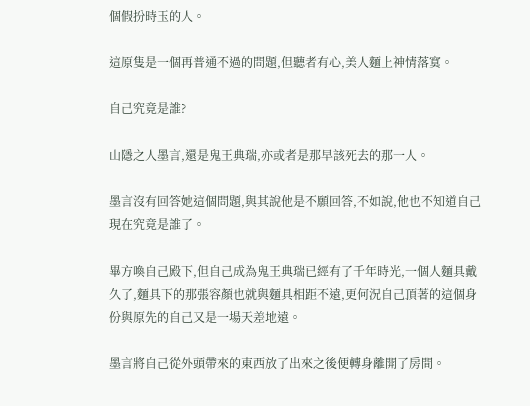個假扮時玉的人。

這原隻是一個再普通不過的問題,但聽者有心,美人麵上神情落寞。

自己究竟是誰?

山隱之人墨言,還是鬼王典瑞,亦或者是那早該死去的那一人。

墨言沒有回答她這個問題,與其說他是不願回答,不如說,他也不知道自己現在究竟是誰了。

畢方喚自己殿下,但自己成為鬼王典瑞已經有了千年時光,一個人麵具戴久了,麵具下的那張容顏也就與麵具相距不遠,更何況自己頂著的這個身份與原先的自己又是一場天差地遠。

墨言將自己從外頭帶來的東西放了出來之後便轉身離開了房間。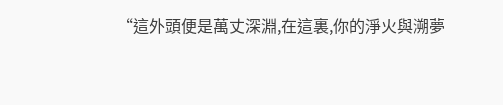“這外頭便是萬丈深淵,在這裏,你的淨火與溯夢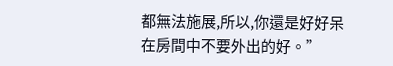都無法施展,所以,你還是好好呆在房間中不要外出的好。”